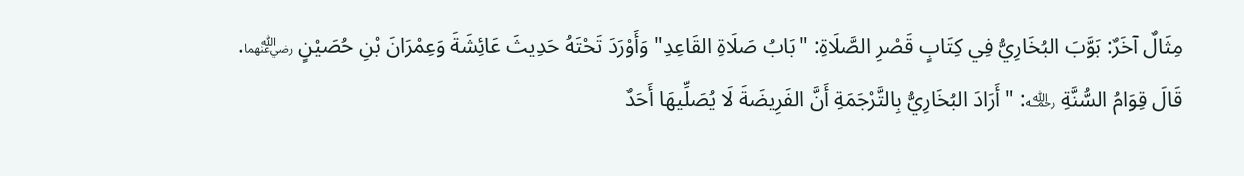مِثَالٌ آخَرٌ: بَوَّبَ البُخَارِيُّ فِي كِتَابٍ قَصْرِ الصَّلَاةِ: "بَابُ صَلَاةِ القَاعِدِ" وَأَوْرَدَ تَحْتَهُ حَدِيثَ عَائِشَةَ وَعِمْرَانَ بْنِ حُصَيْنٍ ﵄.
قَالَ قِوَامُ السُّنَّةِ ﵀: "أَرَادَ البُخَارِيُّ بِالتَّرْجَمَةِ أَنَّ الفَرِيضَةَ لَا يُصَلِّيهَا أَحَدٌ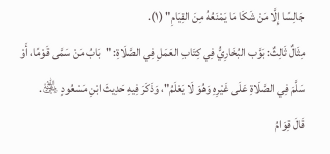جَالِسًا إِلَّا مَنْ شَكَا مَا يَمْنَعُهُ مِنَ القِيَامِ" (١).
مِثَالٌ ثَالِثٌ: بَوَّب البُخَارِيُّ فِي كِتَابِ العَمَلِ فِي الصَّلَاةِ: "بَابُ مَنْ سَمَّى قَوْمًا، أَوْ سَلَّمَ فِي الصَّلَاةِ عَلَى غَيْرِهِ وَهُوَ لَا يَعْلَمُ"، وَذَكَرَ فِيهِ حَدِيثَ ابْنِ مَسْعُودٍ ﵁.
قَالَ قِوَامُ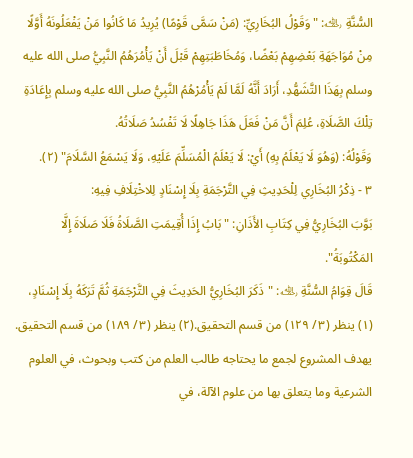السُّنَّةِ ﵀: "وَقَوْلُ البُخَارِيِّ: (مَنْ سَمَّى قَوْمًا) يُرِيدُ مَا كَانُوا مَنْ يَفْعَلُونَهُ أَوَّلًا مِنْ مُوَاجَهَةِ بَعْضِهِمْ بَعْضًا، وَمُخَاطَبَتِهِمْ قَبْلَ أَنْ يَأْمُرَهُمُ النَّبِيُّ صلى الله عليه وسلم بِهَذَا التَّشَهُّدِ، أَرَادَ أَنَّهُ لَمَّا لَمْ يَأْمُرْهُمُ النَّبِيُّ صلى الله عليه وسلم بِإِعَادَةِ تِلْكَ الصَّلَاةِ، عُلِمَ أَنَّ مَنْ فَعَلَ هَذَا جَاهِلًا لَا تَفْسُدُ صَلَاتُهُ.
وَقَوْلُهُ: (وَهُوَ لَا يَعْلَمُ بِهِ) أَيْ: لَا يَعْلَمُ الْمُسَلِّمَ عَلَيْهِ، وَلَا يَسْمَعُ السَّلَامَ" (٢).
٣ - ذِكْرُ البُخَارِي لِلْحَدِيثِ فِي التَّرْجَمَةِ بِلَا إِسْنَادٍ لِلاخْتِلَافِ فِيهِ:
بَوَّبَ البُخَارِيُّ فِي كِتَابِ الأَذَانِ: "بَابُ إِذَا أُقِيمَتِ الصَّلَاةُ فَلَا صَلَاةَ إِلَّا المَكْتُوبَةُ".
قَالَ قِوَامُ السُّنَّةِ ﵀: "ذَكَرَ البُخَارِيُّ الحَدِيثَ فِي التَّرْجَمَةِ ثُمَّ تَرَكَهُ بِلَا إِسْنَادٍ،
(١) ينظر (٣/ ١٢٩) من قسم التحقيق.(٢) ينظر (٣/ ١٨٩) من قسم التحقيق.
يهدف المشروع لجمع ما يحتاجه طالب العلم من كتب وبحوث، في العلوم الشرعية وما يتعلق بها من علوم الآلة، في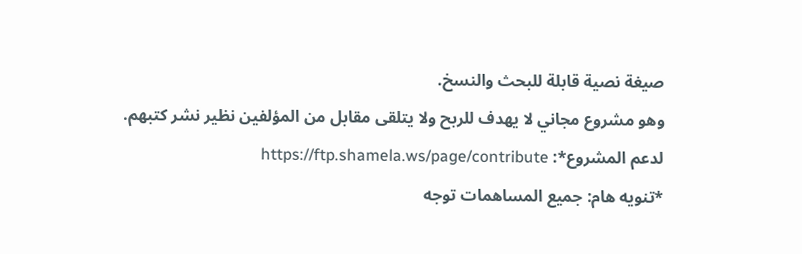صيغة نصية قابلة للبحث والنسخ.
وهو مشروع مجاني لا يهدف للربح ولا يتلقى مقابل من المؤلفين نظير نشر كتبهم.
لدعم المشروع*: https://ftp.shamela.ws/page/contribute
*تنويه هام: جميع المساهمات توجه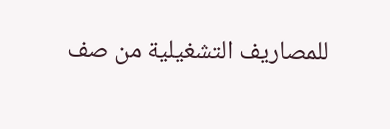للمصاريف التشغيلية من صف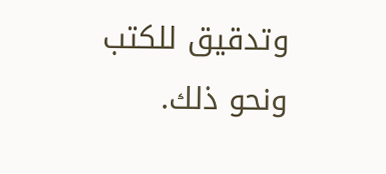وتدقيق للكتب ونحو ذلك.